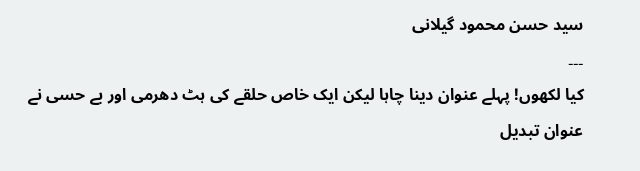سید حسن محمود گیلانی
۔۔۔
کیا لکھوں! پہلے عنوان دینا چاہا لیکن ایک خاص حلقے کی ہٹ دھرمی اور بے حسی نے عنوان تبدیل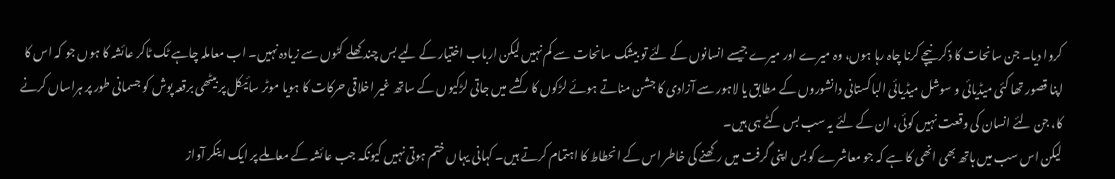کروا دیا۔ جن سانحات کا ذکر نیچے کرنا چاہ رہا ہوں، وہ میرے اور میرے جیسے انسانوں کے لئے تو بیشک سانحات سے کم نہیں لیکن ارباب اختیار کے لیے بس چند کھلے کٹوں سے زیادہ نہیں۔ اب معاملہ چاہے ٹک ٹاکر عائشہ کا ہوں جو کہ اس کا اپنا قصور تھا کئی میڈیائی و سوشل میڈیائی الباکستانی دانشوروں کے مطابق یا لاہور سے آزادی کا جشن مناتے ہوئے لڑکوں کا رکشے میں جاتی لڑکیوں کے ساتھ غیر اخلاقی حرکات کا ہویا موٹر سائیکل پر بیٹھی برقعہ پوش کو جسمانی طور پر ہراساں کرنے کا، جن لئے انسان کی وقعت نہیں کوئی، ان کے لئے یہ سب بس کٹے ہی ہیں۔
لیکن اس سب میں ہاتھ بھی انھی کا ہے کہ جو معاشرے کو بس اپنی گرفت میں رکھنے کی خاطر اس کے انحطاط کا اہتمام کرتے ہیں۔ کہانی یہاں ختم ہوتی نہیں کیونکہ جب عائشہ کے معاملے پر ایک اینکر آواز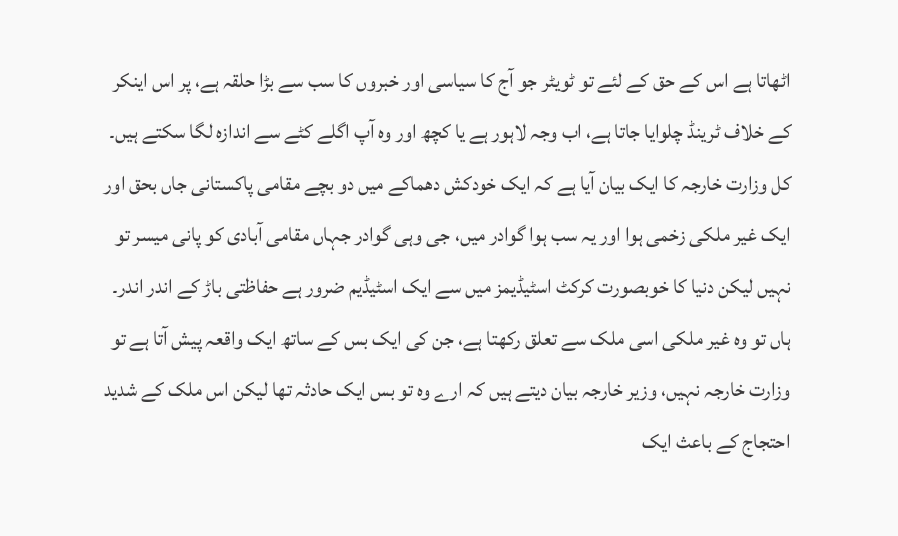اٹھاتا ہے اس کے حق کے لئے تو ٹویٹر جو آج کا سیاسی اور خبروں کا سب سے بڑا حلقہ ہے، پر اس اینکر کے خلاف ٹرینڈ چلوایا جاتا ہے، اب وجہ لاہور ہے یا کچھ اور وہ آپ اگلے کٹے سے اندازہ لگا سکتے ہیں۔
کل وزارت خارجہ کا ایک بیان آیا ہے کہ ایک خودکش دھماکے میں دو بچے مقامی پاکستانی جاں بحق اور ایک غیر ملکی زخمی ہوا اور یہ سب ہوا گوادر میں، جی وہی گوادر جہاں مقامی آبادی کو پانی میسر تو نہیں لیکن دنیا کا خوبصورت کرکٹ اسٹیڈیمز میں سے ایک اسٹیڈیم ضرور ہے حفاظتی باڑ کے اندر اندر۔ ہاں تو وہ غیر ملکی اسی ملک سے تعلق رکھتا ہے، جن کی ایک بس کے ساتھ ایک واقعہ پیش آتا ہے تو وزارت خارجہ نہیں، وزیر خارجہ بیان دیتے ہیں کہ ارے وہ تو بس ایک حادثہ تھا لیکن اس ملک کے شدید احتجاج کے باعث ایک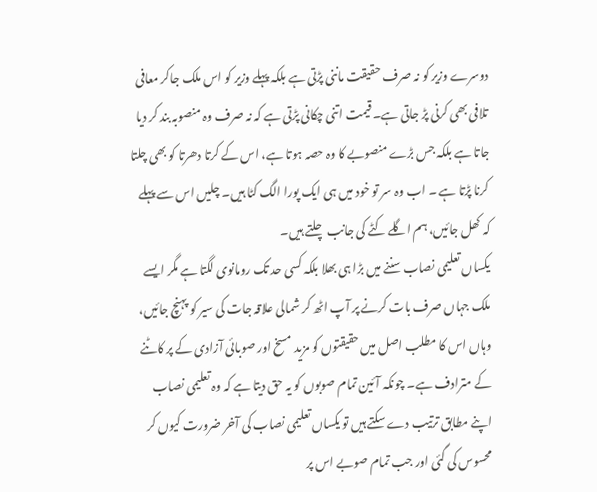دوسرے وزیر کو نہ صرف حقیقت ماننی پڑتی ہے بلکہ پہلے وزیر کو اس ملک جاکر معافی تلافی بھی کرنی پڑ جاتی ہے۔ قیمت اتنی چکانی پڑتی ہے کہ نہ صرف وہ منصوبہ بند کر دیا جاتا ہے بلکہ جس بڑے منصوبے کا وہ حصہ ہوتا ہے، اس کے کرتا دھرتا کو بھی چلتا کرنا پڑتا ہے ۔ اب وہ سر تو خود میں ہی ایک پورا الگ کٹا ہیں۔ چلیں اس سے پہلے کہ کھل جائیں، ہم اگلے کٹے کی جانب چلتے ہیں۔
یکساں تعلیمی نصاب سننے میں بڑا ہی بھلا بلکہ کسی حد تک رومانوی لگتا ہے مگر ایسے ملک جہاں صرف بات کرنے پر آپ اٹھ کر شمالی علاقہ جات کی سیر کو پہنچ جائیں، وہاں اس کا مطلب اصل میں حقیقتوں کو مزید مسخ اور صوبائی آزادی کے پر کاٹنے کے مترادف ہے۔ چونکہ آئین تمام صوبوں کو یہ حق دیتا ہے کہ وہ تعلیمی نصاب اپنے مطابق ترتیب دے سکتے ہیں تو یکساں تعلیمی نصاب کی آخر ضرورت کیوں کر محسوس کی گئی اور جب تمام صوبے اس پر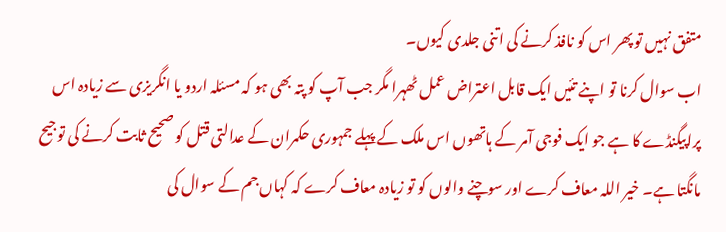متفق نہیں تو پھر اس کو نافذ کرنے کی اتنی جلدی کیوں۔
اب سوال کرنا تو اپنے تئیں ایک قابل اعتراض عمل ٹھہرا مگر جب آپ کو پتہ بھی ہو کہ مسئلہ اردو یا انگریزی سے زیادہ اس پراپیگنڈے کا ہے جو ایک فوجی آمر کے ہاتھوں اس ملک کے پہلے جمہوری حکمران کے عدالتی قتل کو صحیح ثابت کرنے کی توجیح مانگتا ہے۔ خیر اللہ معاف کرے اور سوچنے والوں کو تو زیادہ معاف کرے کہ کہاں جم کے سوال کی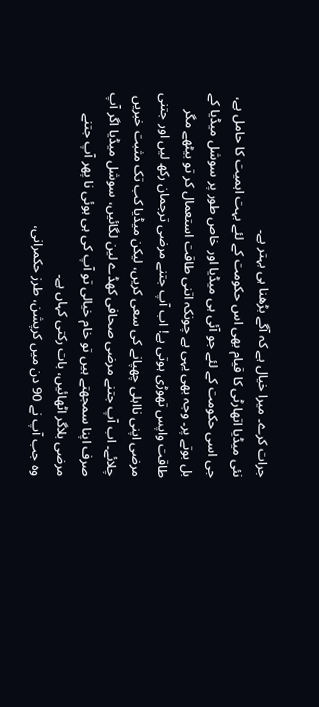جرات کرے۔ میرا خیال ہے کہ آگے بڑھنا ہی بہتر ہے۔
نئی میڈیا اتھارٹی کا قیام بھی اس حکومت کے لئے بہت اہمیت کا حامل ہے، جی اسی حکومت کے لئے جو آئی ہی میڈیا اور خاص طور پر سوشل میڈیا کے بل بوتے پر۔ وجہ بھی یہی ہے چونکہ اتنی طاقت استعمال کر تو بیٹھے مگر طاقت واپس تھوڑی ہوتی ہے! اب آپ جتنے مرضی ترجمان رکھ لیں اور جتنی مرضی اپنی نااہلی چھپانے کی سعی کریں، لیکن میڈیا کب تک مثبت خبریں چلائے۔ اب آپ جتنے مرضی صحافی کھڈے لین لگائیں، سوشل میڈیا اگر آپ صرف اپنا سمجھتے ہیں تو خام خیالی تو آپ کی ہی ہوئی نا پھر آپ جتنے مرضی بلاگر اٹھائیں، بات رکتی کہاں ہے۔
وہ جب آپ نے 90 دن میں کرپشن، طرز حکمرانی،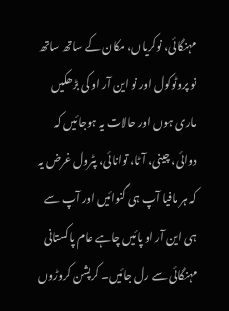مہنگائی، نوکریاں، مکان کے ساتھ ساتھ نو پروٹوکول اور نو این آر او کی بڑھکیں ماری ہوں اور حالات یہ ہوجائیں کہ دوائی، چینی، آٹا، توانائی، پٹرول غرض یہ کہ ہر مافیا آپ ہی گنوائیں اور آپ سے ہی این آر او پائیں چاہے عام پاکستانی مہنگائی سے رل جائیں۔ کرپشن کروڑوں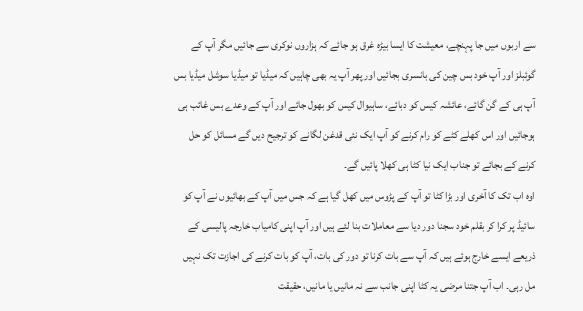سے اربوں میں جا پہنچے، معیشت کا ایسا بیڑہ غرق ہو جائے کہ ہزاروں نوکری سے جائیں مگر آپ کے گوئبلز اور آپ خود بس چین کی بانسری بجائیں اور پھر آپ یہ بھی چاہیں کہ میڈیا تو میڈیا سوشل میڈیا بس آپ ہی کے گن گائے، عائشہ کیس کو دبائے، ساہیوال کیس کو بھول جائے اور آپ کے وعدے بس غائب ہی ہوجائیں اور اس کھلے کٹے کو رام کرنے کو آپ ایک نئی قدغن لگانے کو ترجیح دیں گے مسائل کو حل کرنے کے بجائے تو جناب ایک نیا کٹا ہی کھلا پائیں گے۔
اوہ اب تک کا آخری اور بڑا کٹا تو آپ کے پڑوس میں کھل گیا ہے کہ جس میں آپ کے بھائیوں نے آپ کو سائیڈ پر کرا کر بقلم خود سجنا دور دیا سے معاملات بنا لئے ہیں اور آپ اپنی کامیاب خارجہ پالیسی کے ذریعے ایسے خارج ہوئے ہیں کہ آپ سے بات کرنا تو دور کی بات، آپ کو بات کرنے کی اجازت تک نہیں مل رہی۔ اب آپ جتنا مرضی یہ کٹا اپنی جانب سے نہ مانیں یا مانیں، حقیقت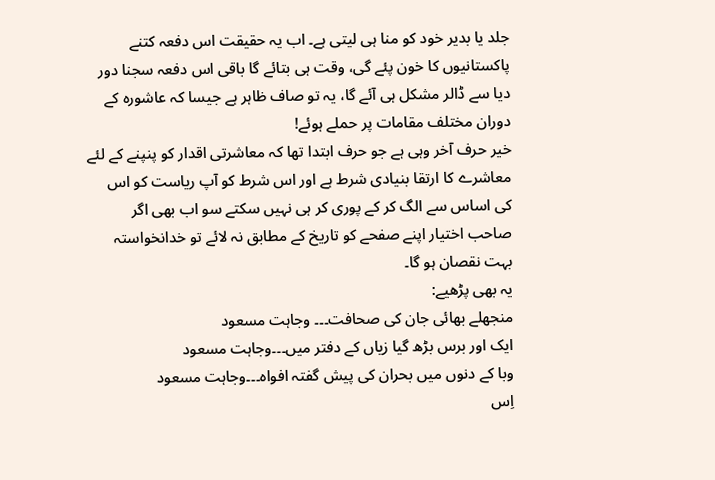جلد یا بدیر خود کو منا ہی لیتی ہے۔ اب یہ حقیقت اس دفعہ کتنے پاکستانیوں کا خون پئے گی، وقت ہی بتائے گا باقی اس دفعہ سجنا دور دیا سے ڈالر مشکل ہی آئے گا، یہ تو صاف ظاہر ہے جیسا کہ عاشورہ کے دوران مختلف مقامات پر حملے ہوئے!
خیر حرف آخر وہی ہے جو حرف ابتدا تھا کہ معاشرتی اقدار کو پنپنے کے لئے معاشرے کا ارتقا بنیادی شرط ہے اور اس شرط کو آپ ریاست کو اس کی اساس سے الگ کر کے پوری کر ہی نہیں سکتے سو اب بھی اگر صاحب اختیار اپنے صفحے کو تاریخ کے مطابق نہ لائے تو خدانخواستہ بہت نقصان ہو گا۔
یہ بھی پڑھیے:
منجھلے بھائی جان کی صحافت۔۔۔ وجاہت مسعود
ایک اور برس بڑھ گیا زیاں کے دفتر میں۔۔۔وجاہت مسعود
وبا کے دنوں میں بحران کی پیش گفتہ افواہ۔۔۔وجاہت مسعود
اِس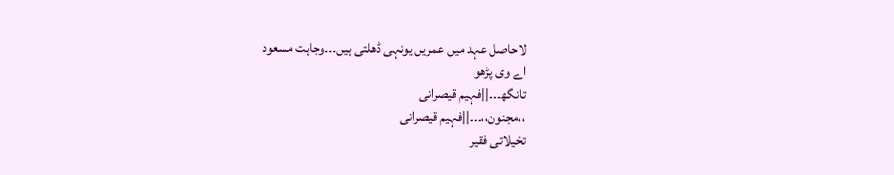لاحاصل عہد میں عمریں یونہی ڈھلتی ہیں۔۔۔وجاہت مسعود
اے وی پڑھو
تانگھ۔۔۔||فہیم قیصرانی
،،مجنون،،۔۔۔||فہیم قیصرانی
تخیلاتی فقیر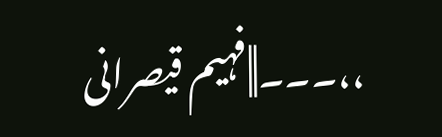،،۔۔۔||فہیم قیصرانی